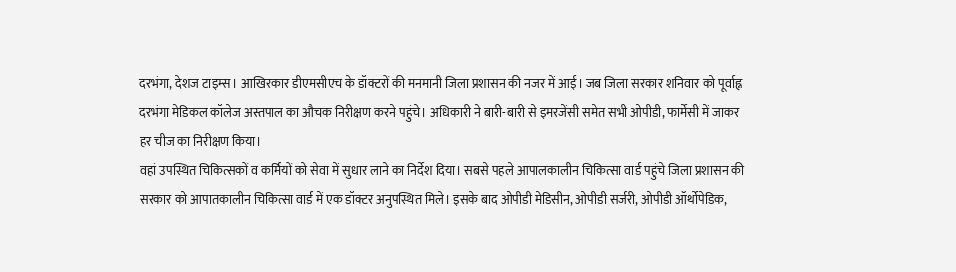दरभंगा, देशज टाइम्स। आखिरकार डीएमसीएच के डॉक्टरों की मनमानी जिला प्रशासन की नजर में आई। जब जिला सरकार शनिवार को पूर्वाह्न दरभंगा मेडिकल कॉलेज अस्तपाल का औचक निरीक्षण करने पहुंचे। अधिकारी ने बारी-बारी से इमरजेंसी समेत सभी ओपीडी, फार्मेसी में जाकर हर चीज का निरीक्षण किया।
वहां उपस्थित चिकित्सकों व कर्मियों को सेवा में सुधार लाने का निर्देश दिया। सबसे पहले आपालकालीन चिकित्सा वार्ड पहुंचे जिला प्रशासन की सरकार को आपातकालीन चिकित्सा वार्ड में एक डॉक्टर अनुपस्थित मिले। इसके बाद ओपीडी मेडिसीन, ओपीडी सर्जरी, ओपीडी ऑर्थोपेडिक,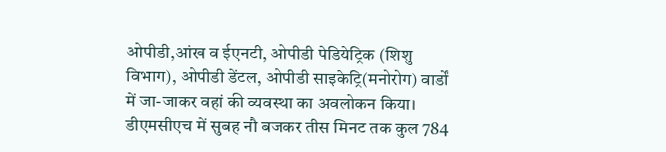ओपीडी,आंख व ईएनटी, ओपीडी पेडियेट्रिक (शिशु विभाग), ओपीडी डेंटल, ओपीडी साइकेट्रि(मनोरोग) वार्डों में जा-जाकर वहां की व्यवस्था का अवलोकन किया।
डीएमसीएच में सुबह नौ बजकर तीस मिनट तक कुल 784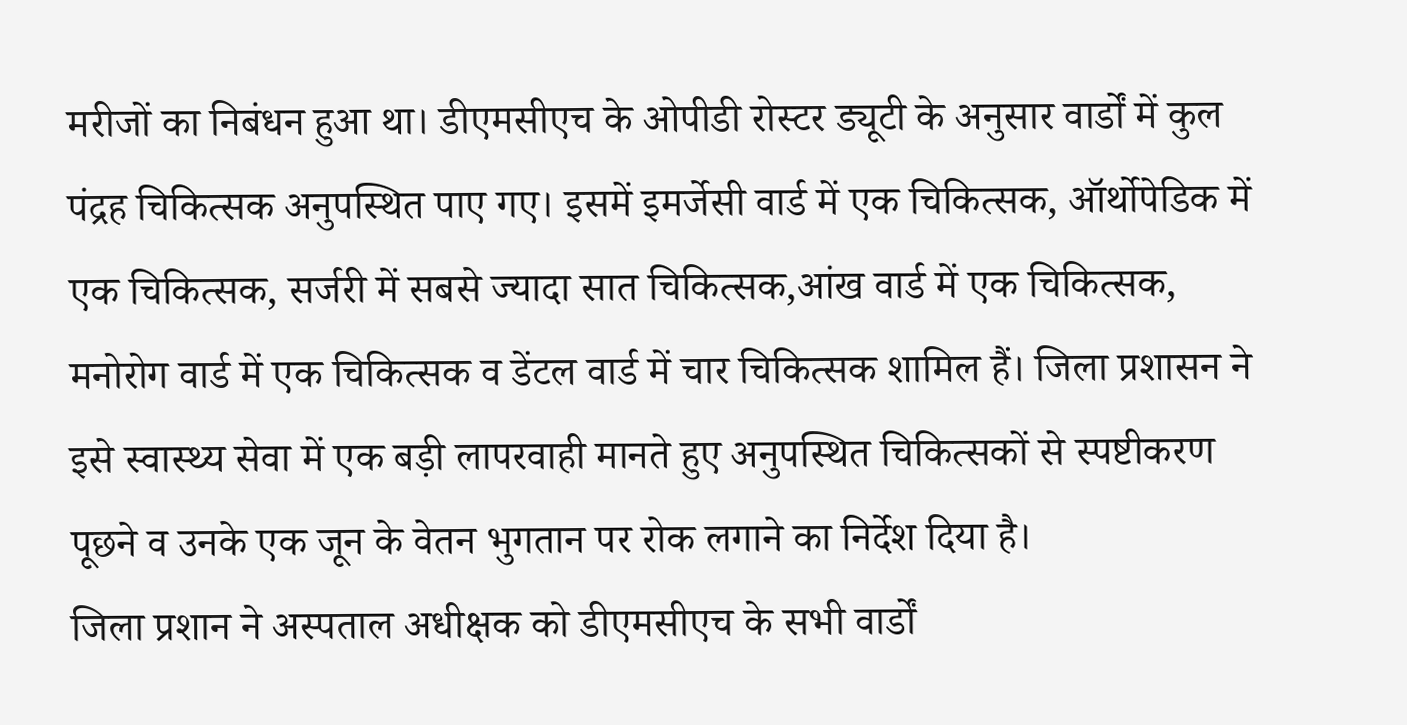मरीजों का निबंधन हुआ था। डीएमसीएच के ओपीडी रोस्टर ड्यूटी के अनुसार वार्डों में कुल पंद्रह चिकित्सक अनुपस्थित पाए गए। इसमें इमर्जेसी वार्ड में एक चिकित्सक, ऑर्थोपेडिक में एक चिकित्सक, सर्जरी में सबसे ज्यादा सात चिकित्सक,आंख वार्ड में एक चिकित्सक, मनोरोग वार्ड में एक चिकित्सक व डेंटल वार्ड में चार चिकित्सक शामिल हैं। जिला प्रशासन ने इसे स्वास्थ्य सेवा में एक बड़ी लापरवाही मानते हुए अनुपस्थित चिकित्सकों से स्पष्टीकरण पूछने व उनके एक जून के वेतन भुगतान पर रोक लगाने का निर्देश दिया है।
जिला प्रशान ने अस्पताल अधीक्षक को डीएमसीएच के सभी वार्डों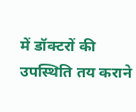में डॉक्टरों की उपस्थिति तय कराने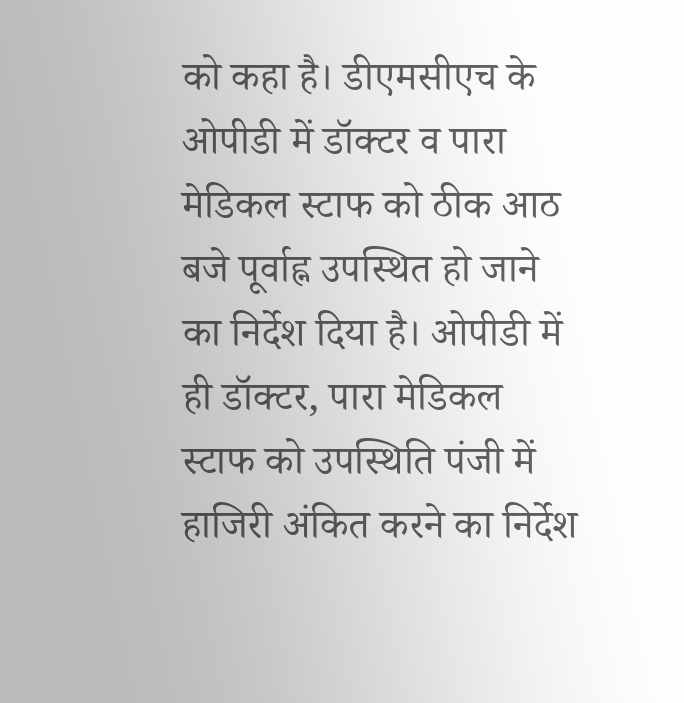को कहा है। डीएमसीएच के ओपीडी में डॉक्टर व पारा मेडिकल स्टाफ को ठीक आठ बजे पूर्वाह्न उपस्थित हो जाने का निर्देश दिया है। ओपीडी में ही डॉक्टर, पारा मेडिकल स्टाफ को उपस्थिति पंजी में हाजिरी अंकित करने का निर्देश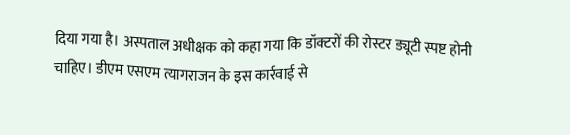दिया गया है। अस्पताल अधीक्षक को कहा गया कि डॉक्टरों की रोस्टर ड्यूटी स्पष्ट होनी चाहिए। डीएम एसएम त्यागराजन के इस कार्रवाई से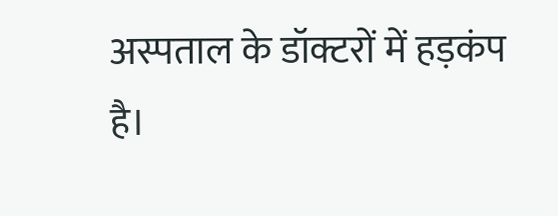अस्पताल के डॉक्टरों में हड़कंप है।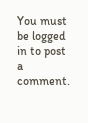You must be logged in to post a comment.